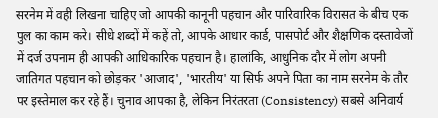सरनेम में वही लिखना चाहिए जो आपकी कानूनी पहचान और पारिवारिक विरासत के बीच एक पुल का काम करे। सीधे शब्दों में कहें तो, आपके आधार कार्ड, पासपोर्ट और शैक्षणिक दस्तावेजों में दर्ज उपनाम ही आपकी आधिकारिक पहचान है। हालांकि, आधुनिक दौर में लोग अपनी जातिगत पहचान को छोड़कर 'आजाद', 'भारतीय' या सिर्फ अपने पिता का नाम सरनेम के तौर पर इस्तेमाल कर रहे हैं। चुनाव आपका है, लेकिन निरंतरता (Consistency) सबसे अनिवार्य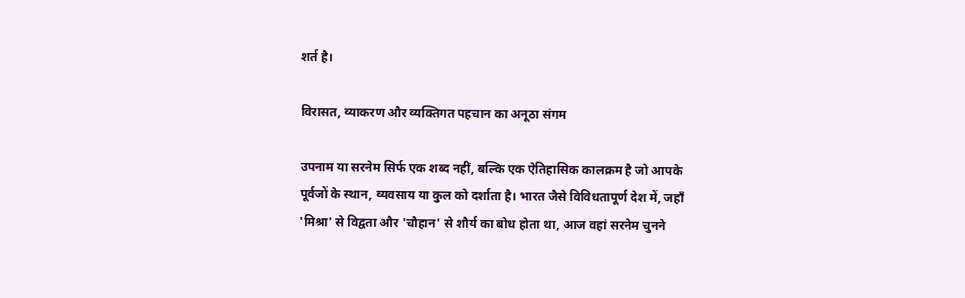शर्त है।

विरासत, व्याकरण और व्यक्तिगत पहचान का अनूठा संगम

उपनाम या सरनेम सिर्फ एक शब्द नहीं, बल्कि एक ऐतिहासिक कालक्रम है जो आपके पूर्वजों के स्थान, व्यवसाय या कुल को दर्शाता है। भारत जैसे विविधतापूर्ण देश में, जहाँ 'मिश्रा' से विद्वता और 'चौहान' से शौर्य का बोध होता था, आज वहां सरनेम चुनने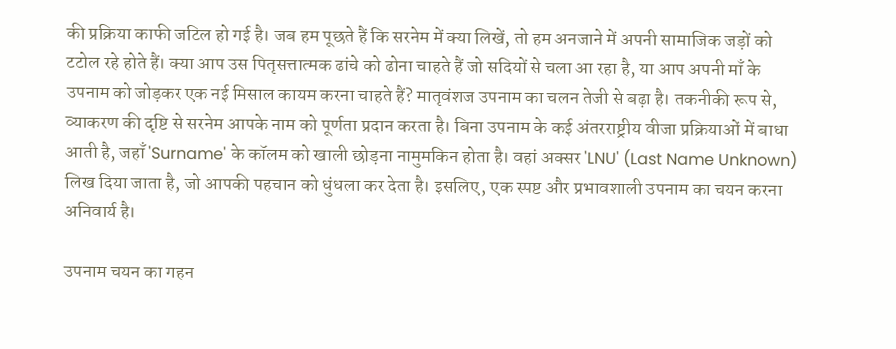की प्रक्रिया काफी जटिल हो गई है। जब हम पूछते हैं कि सरनेम में क्या लिखें, तो हम अनजाने में अपनी सामाजिक जड़ों को टटोल रहे होते हैं। क्या आप उस पितृसत्तात्मक ढांचे को ढोना चाहते हैं जो सदियों से चला आ रहा है, या आप अपनी माँ के उपनाम को जोड़कर एक नई मिसाल कायम करना चाहते हैं? मातृवंशज उपनाम का चलन तेजी से बढ़ा है। तकनीकी रूप से, व्याकरण की दृष्टि से सरनेम आपके नाम को पूर्णता प्रदान करता है। बिना उपनाम के कई अंतरराष्ट्रीय वीजा प्रक्रियाओं में बाधा आती है, जहाँ 'Surname' के कॉलम को खाली छोड़ना नामुमकिन होता है। वहां अक्सर 'LNU' (Last Name Unknown) लिख दिया जाता है, जो आपकी पहचान को धुंधला कर देता है। इसलिए, एक स्पष्ट और प्रभावशाली उपनाम का चयन करना अनिवार्य है।

उपनाम चयन का गहन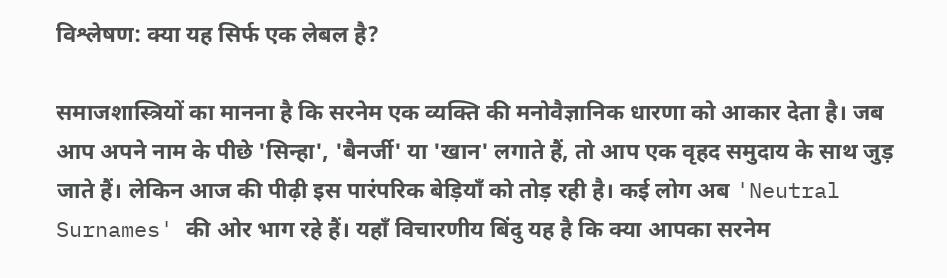विश्लेषण: क्या यह सिर्फ एक लेबल है?

समाजशास्त्रियों का मानना है कि सरनेम एक व्यक्ति की मनोवैज्ञानिक धारणा को आकार देता है। जब आप अपने नाम के पीछे 'सिन्हा', 'बैनर्जी' या 'खान' लगाते हैं, तो आप एक वृहद समुदाय के साथ जुड़ जाते हैं। लेकिन आज की पीढ़ी इस पारंपरिक बेड़ियाँ को तोड़ रही है। कई लोग अब 'Neutral Surnames' की ओर भाग रहे हैं। यहाँ विचारणीय बिंदु यह है कि क्या आपका सरनेम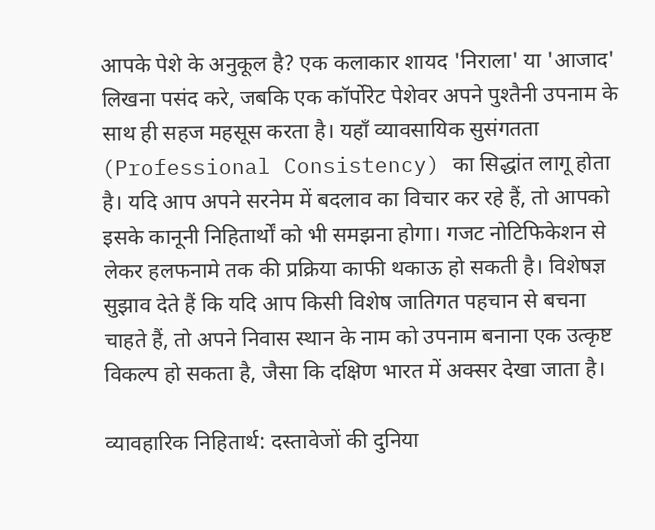आपके पेशे के अनुकूल है? एक कलाकार शायद 'निराला' या 'आजाद' लिखना पसंद करे, जबकि एक कॉर्पोरेट पेशेवर अपने पुश्तैनी उपनाम के साथ ही सहज महसूस करता है। यहाँ व्यावसायिक सुसंगतता (Professional Consistency) का सिद्धांत लागू होता है। यदि आप अपने सरनेम में बदलाव का विचार कर रहे हैं, तो आपको इसके कानूनी निहितार्थों को भी समझना होगा। गजट नोटिफिकेशन से लेकर हलफनामे तक की प्रक्रिया काफी थकाऊ हो सकती है। विशेषज्ञ सुझाव देते हैं कि यदि आप किसी विशेष जातिगत पहचान से बचना चाहते हैं, तो अपने निवास स्थान के नाम को उपनाम बनाना एक उत्कृष्ट विकल्प हो सकता है, जैसा कि दक्षिण भारत में अक्सर देखा जाता है।

व्यावहारिक निहितार्थ: दस्तावेजों की दुनिया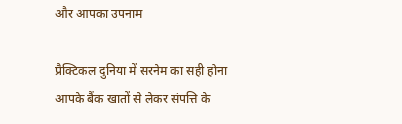और आपका उपनाम

प्रैक्टिकल दुनिया में सरनेम का सही होना आपके बैंक खातों से लेकर संपत्ति के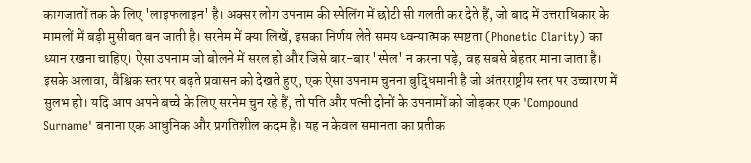कागजातों तक के लिए 'लाइफलाइन' है। अक्सर लोग उपनाम की स्पेलिंग में छोटी सी गलती कर देते हैं, जो बाद में उत्तराधिकार के मामलों में बड़ी मुसीबत बन जाती है। सरनेम में क्या लिखें, इसका निर्णय लेते समय ध्वन्यात्मक स्पष्टता (Phonetic Clarity) का ध्यान रखना चाहिए। ऐसा उपनाम जो बोलने में सरल हो और जिसे बार-बार 'स्पेल' न करना पड़े, वह सबसे बेहतर माना जाता है। इसके अलावा, वैश्विक स्तर पर बढ़ते प्रवासन को देखते हुए, एक ऐसा उपनाम चुनना बुद्धिमानी है जो अंतरराष्ट्रीय स्तर पर उच्चारण में सुलभ हो। यदि आप अपने बच्चे के लिए सरनेम चुन रहे हैं, तो पति और पत्नी दोनों के उपनामों को जोड़कर एक 'Compound Surname' बनाना एक आधुनिक और प्रगतिशील कदम है। यह न केवल समानता का प्रतीक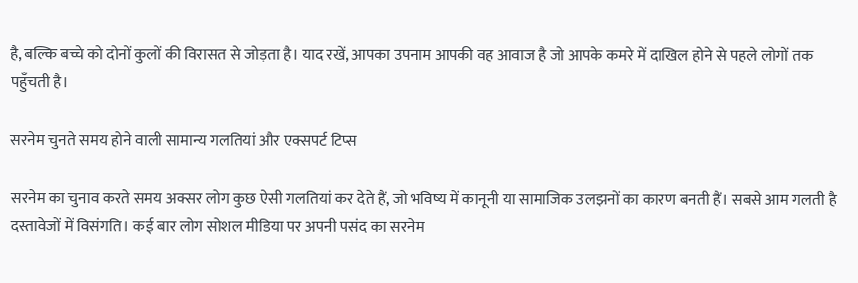है, बल्कि बच्चे को दोनों कुलों की विरासत से जोड़ता है। याद रखें, आपका उपनाम आपकी वह आवाज है जो आपके कमरे में दाखिल होने से पहले लोगों तक पहुँचती है।

सरनेम चुनते समय होने वाली सामान्य गलतियां और एक्सपर्ट टिप्स

सरनेम का चुनाव करते समय अक्सर लोग कुछ ऐसी गलतियां कर देते हैं, जो भविष्य में कानूनी या सामाजिक उलझनों का कारण बनती हैं। सबसे आम गलती है दस्तावेजों में विसंगति। कई बार लोग सोशल मीडिया पर अपनी पसंद का सरनेम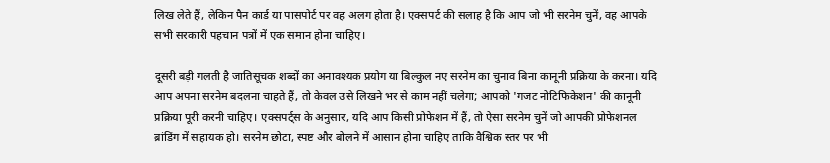लिख लेते हैं, लेकिन पैन कार्ड या पासपोर्ट पर वह अलग होता है। एक्सपर्ट की सलाह है कि आप जो भी सरनेम चुनें, वह आपके सभी सरकारी पहचान पत्रों में एक समान होना चाहिए।

दूसरी बड़ी गलती है जातिसूचक शब्दों का अनावश्यक प्रयोग या बिल्कुल नए सरनेम का चुनाव बिना कानूनी प्रक्रिया के करना। यदि आप अपना सरनेम बदलना चाहते हैं, तो केवल उसे लिखने भर से काम नहीं चलेगा; आपको 'गजट नोटिफिकेशन' की कानूनी प्रक्रिया पूरी करनी चाहिए। एक्सपर्ट्स के अनुसार, यदि आप किसी प्रोफेशन में हैं, तो ऐसा सरनेम चुनें जो आपकी प्रोफेशनल ब्रांडिंग में सहायक हो। सरनेम छोटा, स्पष्ट और बोलने में आसान होना चाहिए ताकि वैश्विक स्तर पर भी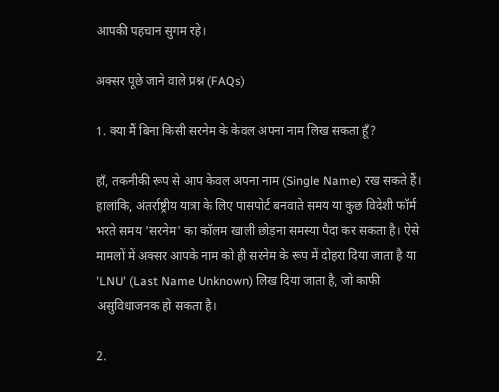आपकी पहचान सुगम रहे।

अक्सर पूछे जाने वाले प्रश्न (FAQs)

1. क्या मैं बिना किसी सरनेम के केवल अपना नाम लिख सकता हूँ?

हाँ, तकनीकी रूप से आप केवल अपना नाम (Single Name) रख सकते हैं। हालांकि, अंतर्राष्ट्रीय यात्रा के लिए पासपोर्ट बनवाते समय या कुछ विदेशी फॉर्म भरते समय 'सरनेम' का कॉलम खाली छोड़ना समस्या पैदा कर सकता है। ऐसे मामलों में अक्सर आपके नाम को ही सरनेम के रूप में दोहरा दिया जाता है या 'LNU' (Last Name Unknown) लिख दिया जाता है, जो काफी असुविधाजनक हो सकता है।

2.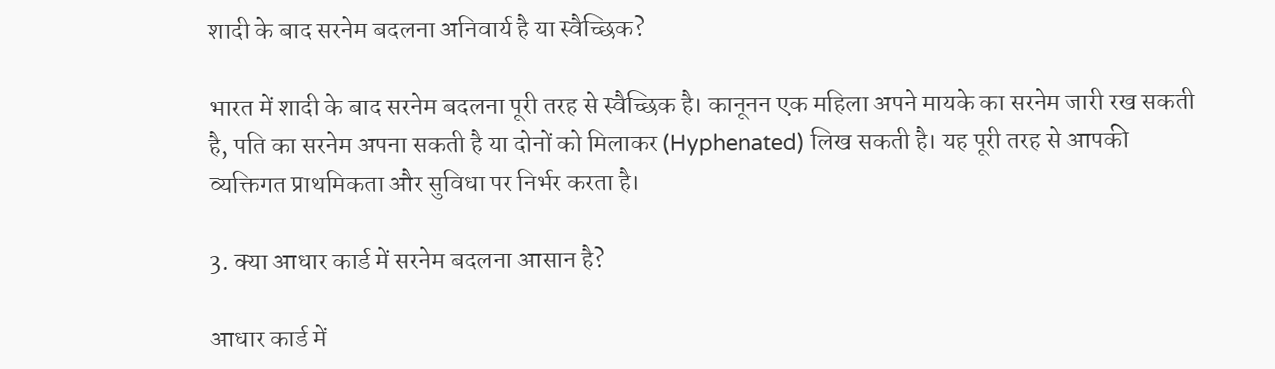शादी के बाद सरनेम बदलना अनिवार्य है या स्वैच्छिक?

भारत में शादी के बाद सरनेम बदलना पूरी तरह से स्वैच्छिक है। कानूनन एक महिला अपने मायके का सरनेम जारी रख सकती है, पति का सरनेम अपना सकती है या दोनों को मिलाकर (Hyphenated) लिख सकती है। यह पूरी तरह से आपकी व्यक्तिगत प्राथमिकता और सुविधा पर निर्भर करता है।

3. क्या आधार कार्ड में सरनेम बदलना आसान है?

आधार कार्ड में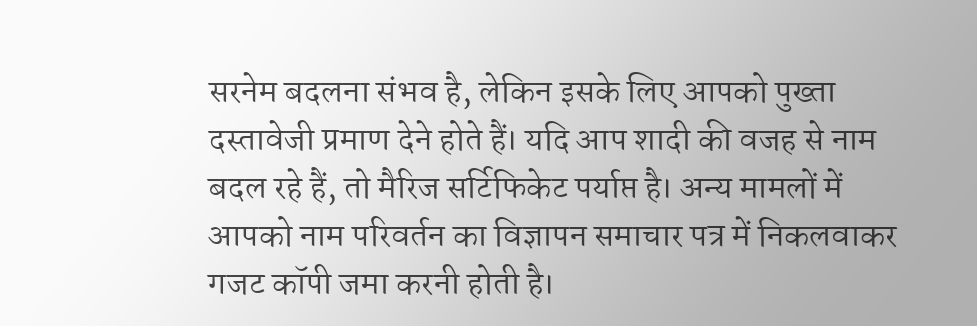सरनेम बदलना संभव है, लेकिन इसके लिए आपको पुख्ता दस्तावेजी प्रमाण देने होते हैं। यदि आप शादी की वजह से नाम बदल रहे हैं, तो मैरिज सर्टिफिकेट पर्याप्त है। अन्य मामलों में आपको नाम परिवर्तन का विज्ञापन समाचार पत्र में निकलवाकर गजट कॉपी जमा करनी होती है।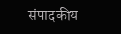संपादकीय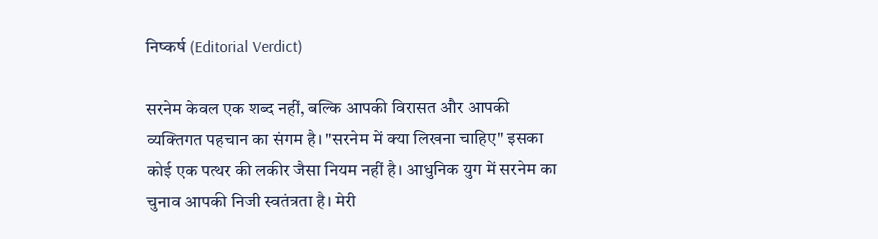निष्कर्ष (Editorial Verdict)

सरनेम केवल एक शब्द नहीं, बल्कि आपकी विरासत और आपकी व्यक्तिगत पहचान का संगम है। "सरनेम में क्या लिखना चाहिए" इसका कोई एक पत्थर की लकीर जैसा नियम नहीं है। आधुनिक युग में सरनेम का चुनाव आपकी निजी स्वतंत्रता है। मेरी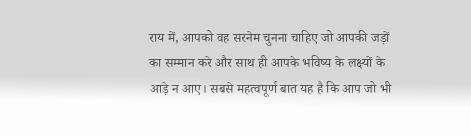राय में, आपको वह सरनेम चुनना चाहिए जो आपकी जड़ों का सम्मान करे और साथ ही आपके भविष्य के लक्ष्यों के आड़े न आए। सबसे महत्वपूर्ण बात यह है कि आप जो भी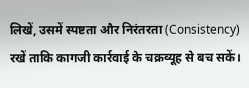लिखें, उसमें स्पष्टता और निरंतरता (Consistency) रखें ताकि कागजी कार्रवाई के चक्रव्यूह से बच सकें।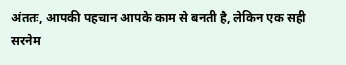अंततः, आपकी पहचान आपके काम से बनती है, लेकिन एक सही सरनेम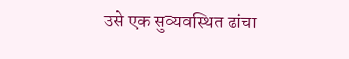उसे एक सुव्यवस्थित ढांचा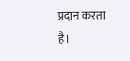प्रदान करता है।